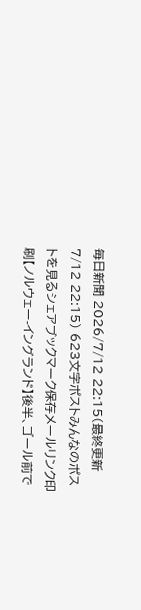毎日新聞 2026/7/12 22:15(最終更新 7/12 22:15) 623文字ポストみんなのポストを見るシェアブックマーク保存メールリンク印刷【ノルウェー-イングランド】後半、ゴール前で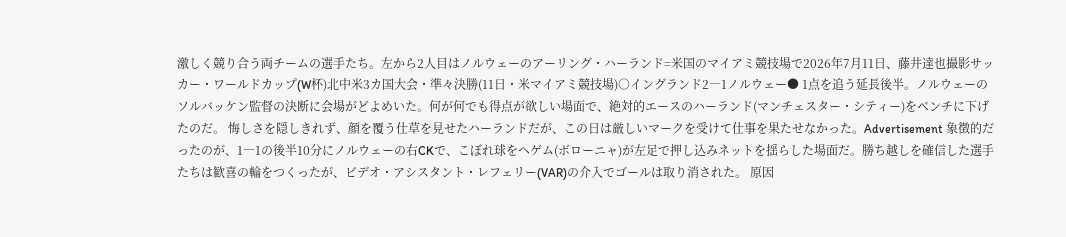激しく競り合う両チームの選手たち。左から2人目はノルウェーのアーリング・ハーランド=米国のマイアミ競技場で2026年7月11日、藤井達也撮影サッカー・ワールドカップ(W杯)北中米3カ国大会・準々決勝(11日・米マイアミ競技場)○イングランド2―1ノルウェー● 1点を追う延長後半。ノルウェーのソルバッケン監督の決断に会場がどよめいた。何が何でも得点が欲しい場面で、絶対的エースのハーランド(マンチェスター・シティー)をベンチに下げたのだ。 悔しさを隠しきれず、顔を覆う仕草を見せたハーランドだが、この日は厳しいマークを受けて仕事を果たせなかった。Advertisement 象徴的だったのが、1―1の後半10分にノルウェーの右CKで、こぼれ球をヘゲム(ボローニャ)が左足で押し込みネットを揺らした場面だ。勝ち越しを確信した選手たちは歓喜の輪をつくったが、ビデオ・アシスタント・レフェリー(VAR)の介入でゴールは取り消された。 原因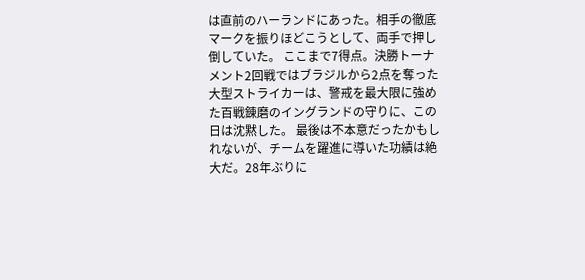は直前のハーランドにあった。相手の徹底マークを振りほどこうとして、両手で押し倒していた。 ここまで7得点。決勝トーナメント2回戦ではブラジルから2点を奪った大型ストライカーは、警戒を最大限に強めた百戦錬磨のイングランドの守りに、この日は沈黙した。 最後は不本意だったかもしれないが、チームを躍進に導いた功績は絶大だ。28年ぶりに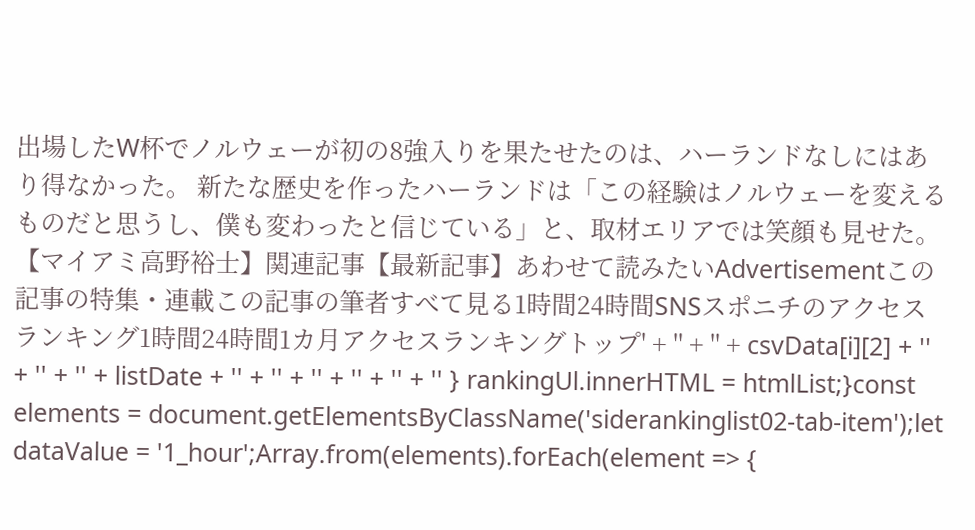出場したW杯でノルウェーが初の8強入りを果たせたのは、ハーランドなしにはあり得なかった。 新たな歴史を作ったハーランドは「この経験はノルウェーを変えるものだと思うし、僕も変わったと信じている」と、取材エリアでは笑顔も見せた。【マイアミ高野裕士】関連記事【最新記事】あわせて読みたいAdvertisementこの記事の特集・連載この記事の筆者すべて見る1時間24時間SNSスポニチのアクセスランキング1時間24時間1カ月アクセスランキングトップ' + '' + '' + csvData[i][2] + '' + '' + '' + listDate + '' + '' + '' + '' + '' + '' } rankingUl.innerHTML = htmlList;}const elements = document.getElementsByClassName('siderankinglist02-tab-item');let dataValue = '1_hour';Array.from(elements).forEach(element => {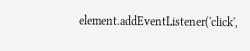element.addEventListener('click',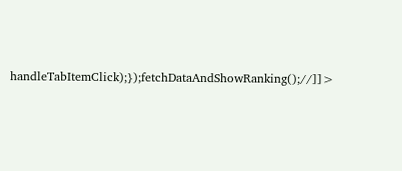handleTabItemClick);});fetchDataAndShowRanking();//]]>